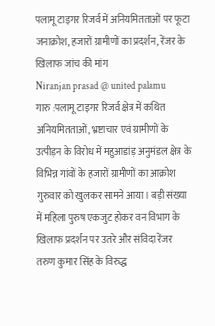पलामू टाइगर रिजर्व में अनियमितताओं पर फूटा जनाक्रोश, हजारों ग्रामीणों का प्रदर्शन, रेंजर के खिलाफ जांच की मांग
Niranjan prasad @ united palamu
गारु :पलामू टाइगर रिजर्व क्षेत्र में कथित अनियमितताओं, भ्रष्टाचार एवं ग्रामीणों के उत्पीड़न के विरोध में महुआडांड़ अनुमंडल क्षेत्र के विभिन्न गांवों के हजारों ग्रामीणों का आक्रोश गुरुवार को खुलकर सामने आया। बड़ी संख्या में महिला पुरुष एकजुट होकर वन विभाग के खिलाफ प्रदर्शन पर उतरे और संविदा रेंजर तरुण कुमार सिंह के विरुद्ध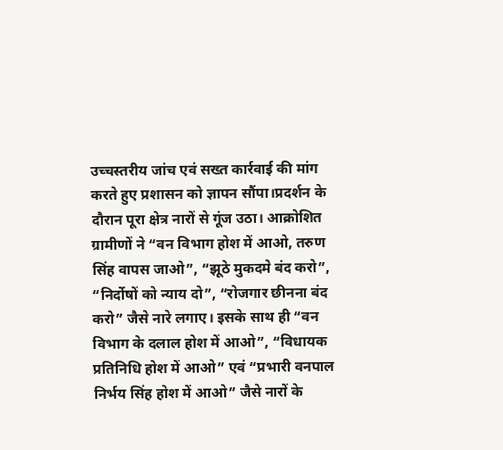उच्चस्तरीय जांच एवं सख्त कार्रवाई की मांग करते हुए प्रशासन को ज्ञापन सौंपा।प्रदर्शन के दौरान पूरा क्षेत्र नारों से गूंज उठा। आक्रोशित ग्रामीणों ने “वन विभाग होश में आओ, तरुण सिंह वापस जाओ”, “झूठे मुकदमे बंद करो”, “निर्दोषों को न्याय दो”, “रोजगार छीनना बंद करो” जैसे नारे लगाए। इसके साथ ही “वन विभाग के दलाल होश में आओ”, “विधायक प्रतिनिधि होश में आओ” एवं “प्रभारी वनपाल निर्भय सिंह होश में आओ” जैसे नारों के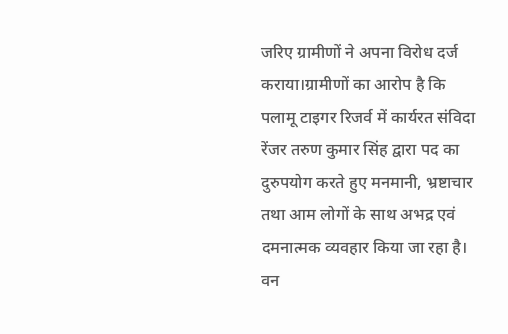जरिए ग्रामीणों ने अपना विरोध दर्ज कराया।ग्रामीणों का आरोप है कि पलामू टाइगर रिजर्व में कार्यरत संविदा रेंजर तरुण कुमार सिंह द्वारा पद का दुरुपयोग करते हुए मनमानी, भ्रष्टाचार तथा आम लोगों के साथ अभद्र एवं दमनात्मक व्यवहार किया जा रहा है। वन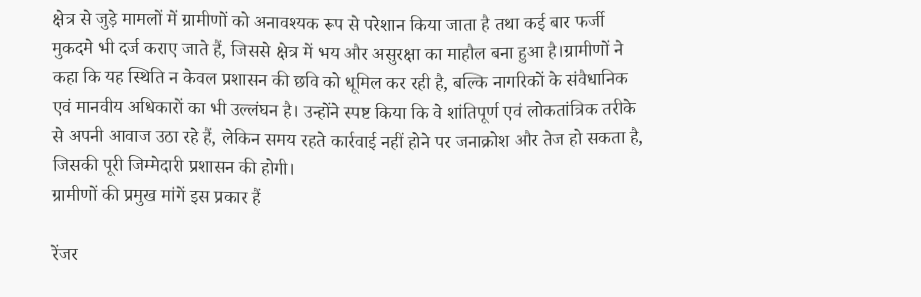क्षेत्र से जुड़े मामलों में ग्रामीणों को अनावश्यक रूप से परेशान किया जाता है तथा कई बार फर्जी मुकदमे भी दर्ज कराए जाते हैं, जिससे क्षेत्र में भय और असुरक्षा का माहौल बना हुआ है।ग्रामीणों ने कहा कि यह स्थिति न केवल प्रशासन की छवि को धूमिल कर रही है, बल्कि नागरिकों के संवैधानिक एवं मानवीय अधिकारों का भी उल्लंघन है। उन्होंने स्पष्ट किया कि वे शांतिपूर्ण एवं लोकतांत्रिक तरीके से अपनी आवाज उठा रहे हैं, लेकिन समय रहते कार्रवाई नहीं होने पर जनाक्रोश और तेज हो सकता है, जिसकी पूरी जिम्मेदारी प्रशासन की होगी।
ग्रामीणों की प्रमुख मांगें इस प्रकार हैं

रेंजर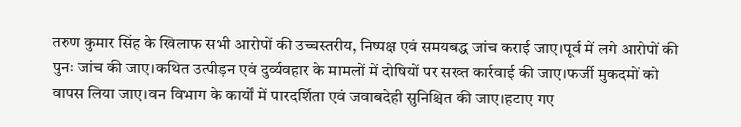तरुण कुमार सिंह के खिलाफ सभी आरोपों की उच्चस्तरीय, निष्पक्ष एवं समयबद्ध जांच कराई जाए।पूर्व में लगे आरोपों की पुनः जांच की जाए।कथित उत्पीड़न एवं दुर्व्यवहार के मामलों में दोषियों पर सख्त कार्रवाई की जाए।फर्जी मुकदमों को वापस लिया जाए।वन विभाग के कार्यों में पारदर्शिता एवं जवाबदेही सुनिश्चित की जाए।हटाए गए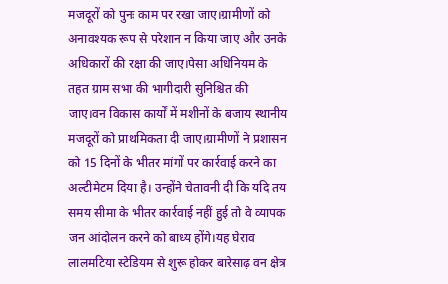मजदूरों को पुनः काम पर रखा जाए।ग्रामीणों को अनावश्यक रूप से परेशान न किया जाए और उनके अधिकारों की रक्षा की जाए।पेसा अधिनियम के तहत ग्राम सभा की भागीदारी सुनिश्चित की जाए।वन विकास कार्यों में मशीनों के बजाय स्थानीय मजदूरों को प्राथमिकता दी जाए।ग्रामीणों ने प्रशासन को 15 दिनों के भीतर मांगों पर कार्रवाई करने का अल्टीमेटम दिया है। उन्होंने चेतावनी दी कि यदि तय समय सीमा के भीतर कार्रवाई नहीं हुई तो वे व्यापक जन आंदोलन करने को बाध्य होंगे।यह घेराव लालमटिया स्टेडियम से शुरू होकर बारेसाढ़ वन क्षेत्र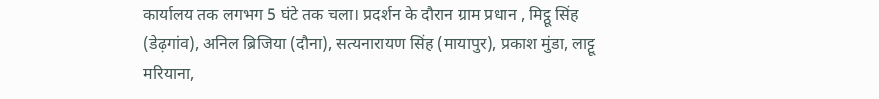कार्यालय तक लगभग 5 घंटे तक चला। प्रदर्शन के दौरान ग्राम प्रधान , मिट्ठू सिंह (डेढ़गांव), अनिल ब्रिजिया (दौना), सत्यनारायण सिंह (मायापुर), प्रकाश मुंडा, लाट्टू मरियाना,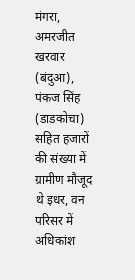मंगरा, अमरजीत खरवार (बंदुआ), पंकज सिंह (डाडकोचा) सहित हजारों की संख्या में ग्रामीण मौजूद थे इधर, वन परिसर में अधिकांश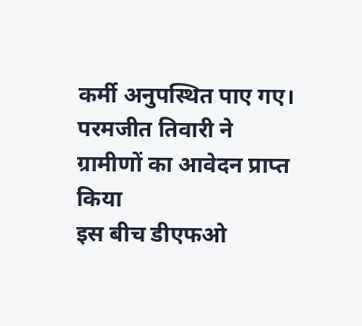कर्मी अनुपस्थित पाए गए।
परमजीत तिवारी ने ग्रामीणों का आवेदन प्राप्त किया
इस बीच डीएफओ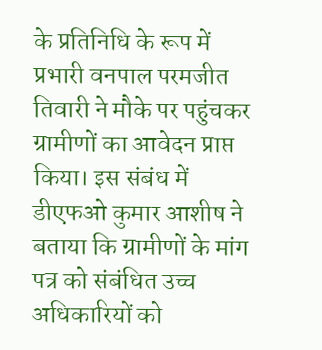के प्रतिनिधि के रूप में प्रभारी वनपाल परमजीत तिवारी ने मौके पर पहुंचकर ग्रामीणों का आवेदन प्राप्त किया। इस संबंध में डीएफओ कुमार आशीष ने बताया कि ग्रामीणों के मांग पत्र को संबंधित उच्च अधिकारियों को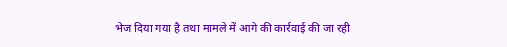भेज दिया गया है तथा मामले में आगे की कार्रवाई की जा रही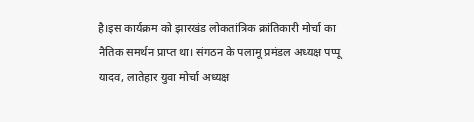है।इस कार्यक्रम को झारखंड लोकतांत्रिक क्रांतिकारी मोर्चा का नैतिक समर्थन प्राप्त था। संगठन के पलामू प्रमंडल अध्यक्ष पप्पू यादव, लातेहार युवा मोर्चा अध्यक्ष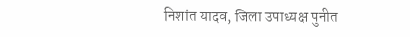निशांत यादव, जिला उपाध्यक्ष पुनीत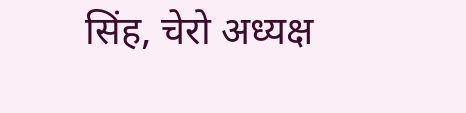सिंह, चेरो अध्यक्ष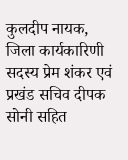कुलदीप नायक, जिला कार्यकारिणी सदस्य प्रेम शंकर एवं प्रखंड सचिव दीपक सोनी सहित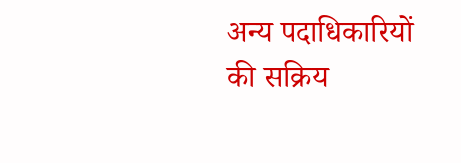अन्य पदाधिकारियों की सक्रिय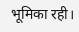भूमिका रही।